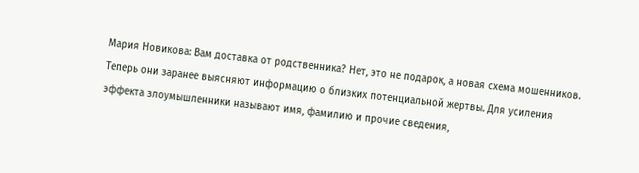Мария Новикова: Вам доставка от родственника? Нет, это не подарок, а новая схема мошенников. Теперь они заранее выясняют информацию о близких потенциальной жертвы. Для усиления эффекта злоумышленники называют имя, фамилию и прочие сведения,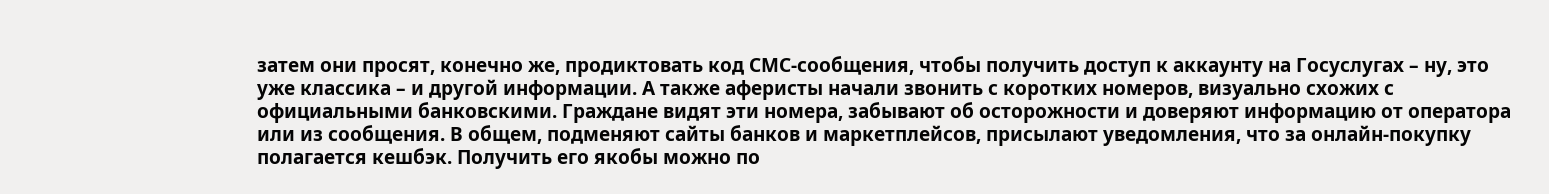затем они просят, конечно же, продиктовать код СМС-сообщения, чтобы получить доступ к аккаунту на Госуслугах – ну, это уже классика – и другой информации. А также аферисты начали звонить с коротких номеров, визуально схожих с официальными банковскими. Граждане видят эти номера, забывают об осторожности и доверяют информацию от оператора или из сообщения. В общем, подменяют сайты банков и маркетплейсов, присылают уведомления, что за онлайн-покупку полагается кешбэк. Получить его якобы можно по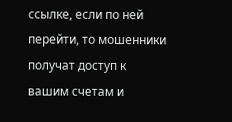ссылке, если по ней перейти, то мошенники получат доступ к вашим счетам и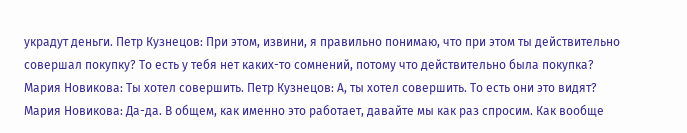украдут деньги. Петр Кузнецов: При этом, извини, я правильно понимаю, что при этом ты действительно совершал покупку? То есть у тебя нет каких-то сомнений, потому что действительно была покупка? Мария Новикова: Ты хотел совершить. Петр Кузнецов: А, ты хотел совершить. То есть они это видят? Мария Новикова: Да-да. В общем, как именно это работает, давайте мы как раз спросим. Как вообще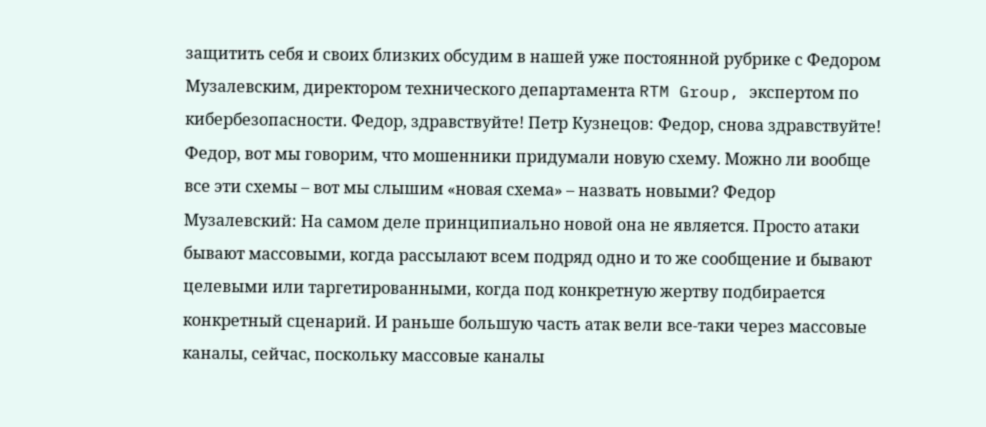защитить себя и своих близких обсудим в нашей уже постоянной рубрике с Федором Музалевским, директором технического департамента RTM Group, экспертом по кибербезопасности. Федор, здравствуйте! Петр Кузнецов: Федор, снова здравствуйте! Федор, вот мы говорим, что мошенники придумали новую схему. Можно ли вообще все эти схемы – вот мы слышим «новая схема» – назвать новыми? Федор Музалевский: На самом деле принципиально новой она не является. Просто атаки бывают массовыми, когда рассылают всем подряд одно и то же сообщение и бывают целевыми или таргетированными, когда под конкретную жертву подбирается конкретный сценарий. И раньше большую часть атак вели все-таки через массовые каналы, сейчас, поскольку массовые каналы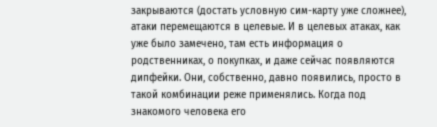закрываются (достать условную сим-карту уже сложнее), атаки перемещаются в целевые. И в целевых атаках, как уже было замечено, там есть информация о родственниках, о покупках, и даже сейчас появляются дипфейки. Они, собственно, давно появились, просто в такой комбинации реже применялись. Когда под знакомого человека его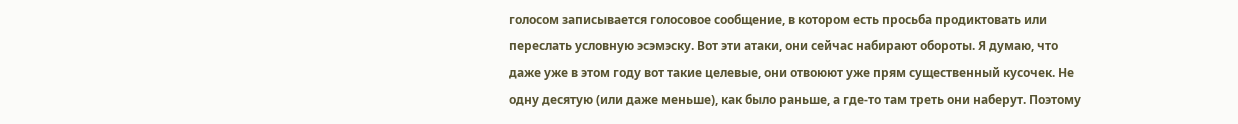голосом записывается голосовое сообщение, в котором есть просьба продиктовать или переслать условную эсэмэску. Вот эти атаки, они сейчас набирают обороты. Я думаю, что даже уже в этом году вот такие целевые, они отвоюют уже прям существенный кусочек. Не одну десятую (или даже меньше), как было раньше, а где-то там треть они наберут. Поэтому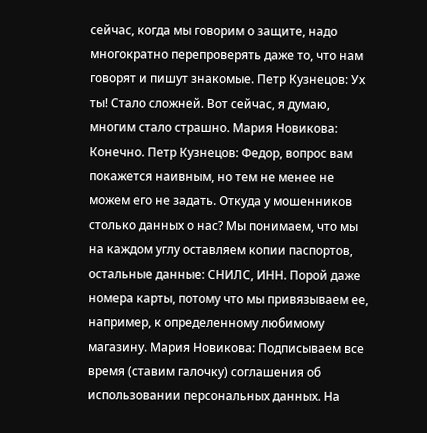сейчас, когда мы говорим о защите, надо многократно перепроверять даже то, что нам говорят и пишут знакомые. Петр Кузнецов: Ух ты! Стало сложней. Вот сейчас, я думаю, многим стало страшно. Мария Новикова: Конечно. Петр Кузнецов: Федор, вопрос вам покажется наивным, но тем не менее не можем его не задать. Откуда у мошенников столько данных о нас? Мы понимаем, что мы на каждом углу оставляем копии паспортов, остальные данные: СНИЛС, ИНН. Порой даже номера карты, потому что мы привязываем ее, например, к определенному любимому магазину. Мария Новикова: Подписываем все время (ставим галочку) соглашения об использовании персональных данных. На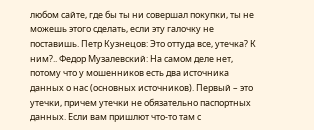любом сайте, где бы ты ни совершал покупки, ты не можешь этого сделать, если эту галочку не поставишь. Петр Кузнецов: Это оттуда все, утечка? К ним?.. Федор Музалевский: На самом деле нет, потому что у мошенников есть два источника данных о нас (основных источников). Первый – это утечки, причем утечки не обязательно паспортных данных. Если вам пришлют что-то там с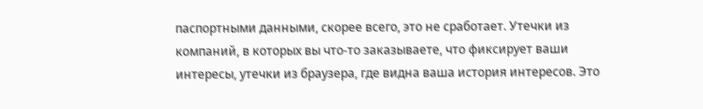паспортными данными, скорее всего, это не сработает. Утечки из компаний, в которых вы что-то заказываете, что фиксирует ваши интересы, утечки из браузера, где видна ваша история интересов. Это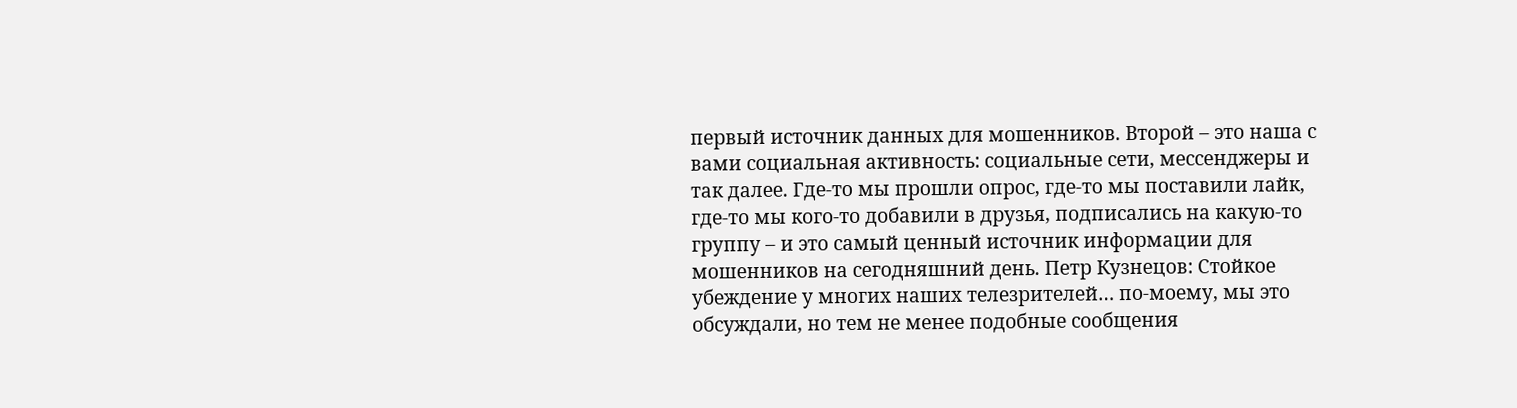первый источник данных для мошенников. Второй – это наша с вами социальная активность: социальные сети, мессенджеры и так далее. Где-то мы прошли опрос, где-то мы поставили лайк, где-то мы кого-то добавили в друзья, подписались на какую-то группу – и это самый ценный источник информации для мошенников на сегодняшний день. Петр Кузнецов: Стойкое убеждение у многих наших телезрителей… по-моему, мы это обсуждали, но тем не менее подобные сообщения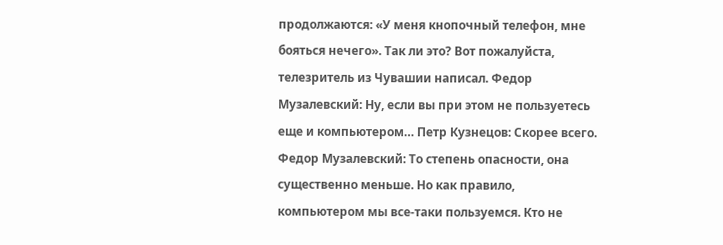продолжаются: «У меня кнопочный телефон, мне бояться нечего». Так ли это? Вот пожалуйста, телезритель из Чувашии написал. Федор Музалевский: Ну, если вы при этом не пользуетесь еще и компьютером… Петр Кузнецов: Скорее всего. Федор Музалевский: То степень опасности, она существенно меньше. Но как правило, компьютером мы все-таки пользуемся. Кто не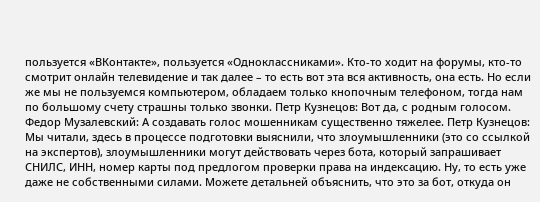пользуется «ВКонтакте», пользуется «Одноклассниками». Кто-то ходит на форумы, кто-то смотрит онлайн телевидение и так далее – то есть вот эта вся активность, она есть. Но если же мы не пользуемся компьютером, обладаем только кнопочным телефоном, тогда нам по большому счету страшны только звонки. Петр Кузнецов: Вот да, с родным голосом. Федор Музалевский: А создавать голос мошенникам существенно тяжелее. Петр Кузнецов: Мы читали, здесь в процессе подготовки выяснили, что злоумышленники (это со ссылкой на экспертов), злоумышленники могут действовать через бота, который запрашивает СНИЛС, ИНН, номер карты под предлогом проверки права на индексацию. Ну, то есть уже даже не собственными силами. Можете детальней объяснить, что это за бот, откуда он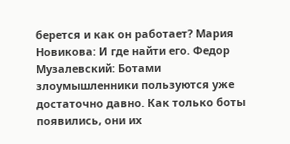берется и как он работает? Мария Новикова: И где найти его. Федор Музалевский: Ботами злоумышленники пользуются уже достаточно давно. Как только боты появились, они их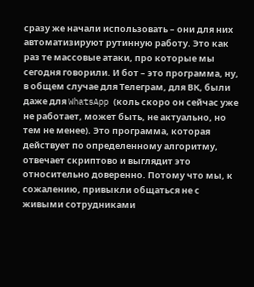сразу же начали использовать – они для них автоматизируют рутинную работу. Это как раз те массовые атаки, про которые мы сегодня говорили. И бот – это программа, ну, в общем случае для Телеграм, для ВК, были даже для WhatsApp (коль скоро он сейчас уже не работает, может быть, не актуально, но тем не менее). Это программа, которая действует по определенному алгоритму, отвечает скриптово и выглядит это относительно доверенно. Потому что мы, к сожалению, привыкли общаться не с живыми сотрудниками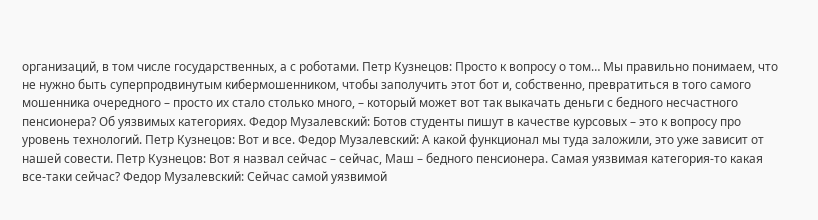организаций, в том числе государственных, а с роботами. Петр Кузнецов: Просто к вопросу о том… Мы правильно понимаем, что не нужно быть суперпродвинутым кибермошенником, чтобы заполучить этот бот и, собственно, превратиться в того самого мошенника очередного – просто их стало столько много, – который может вот так выкачать деньги с бедного несчастного пенсионера? Об уязвимых категориях. Федор Музалевский: Ботов студенты пишут в качестве курсовых – это к вопросу про уровень технологий. Петр Кузнецов: Вот и все. Федор Музалевский: А какой функционал мы туда заложили, это уже зависит от нашей совести. Петр Кузнецов: Вот я назвал сейчас – сейчас, Маш – бедного пенсионера. Самая уязвимая категория-то какая все-таки сейчас? Федор Музалевский: Сейчас самой уязвимой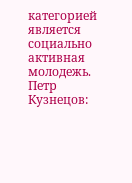категорией является социально активная молодежь. Петр Кузнецов: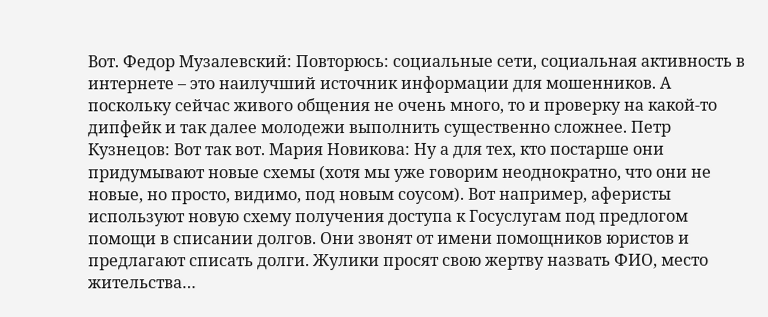Вот. Федор Музалевский: Повторюсь: социальные сети, социальная активность в интернете – это наилучший источник информации для мошенников. А поскольку сейчас живого общения не очень много, то и проверку на какой-то дипфейк и так далее молодежи выполнить существенно сложнее. Петр Кузнецов: Вот так вот. Мария Новикова: Ну а для тех, кто постарше они придумывают новые схемы (хотя мы уже говорим неоднократно, что они не новые, но просто, видимо, под новым соусом). Вот например, аферисты используют новую схему получения доступа к Госуслугам под предлогом помощи в списании долгов. Они звонят от имени помощников юристов и предлагают списать долги. Жулики просят свою жертву назвать ФИО, место жительства…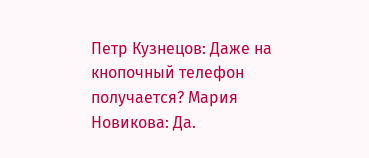Петр Кузнецов: Даже на кнопочный телефон получается? Мария Новикова: Да.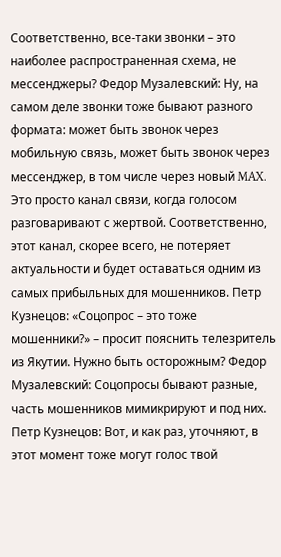Соответственно, все-таки звонки – это наиболее распространенная схема, не мессенджеры? Федор Музалевский: Ну, на самом деле звонки тоже бывают разного формата: может быть звонок через мобильную связь, может быть звонок через мессенджер, в том числе через новый MAX. Это просто канал связи, когда голосом разговаривают с жертвой. Соответственно, этот канал, скорее всего, не потеряет актуальности и будет оставаться одним из самых прибыльных для мошенников. Петр Кузнецов: «Соцопрос – это тоже мошенники?» – просит пояснить телезритель из Якутии. Нужно быть осторожным? Федор Музалевский: Соцопросы бывают разные, часть мошенников мимикрируют и под них. Петр Кузнецов: Вот, и как раз, уточняют, в этот момент тоже могут голос твой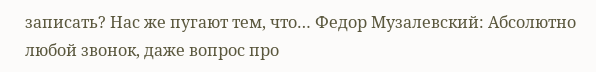записать? Нас же пугают тем, что… Федор Музалевский: Абсолютно любой звонок, даже вопрос про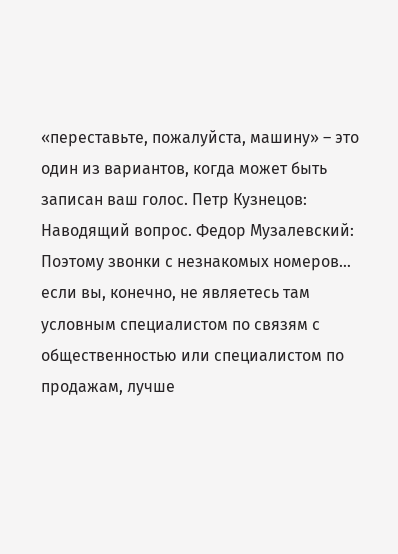«переставьте, пожалуйста, машину» – это один из вариантов, когда может быть записан ваш голос. Петр Кузнецов: Наводящий вопрос. Федор Музалевский: Поэтому звонки с незнакомых номеров… если вы, конечно, не являетесь там условным специалистом по связям с общественностью или специалистом по продажам, лучше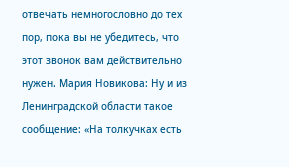отвечать немногословно до тех пор, пока вы не убедитесь, что этот звонок вам действительно нужен. Мария Новикова: Ну и из Ленинградской области такое сообщение: «На толкучках есть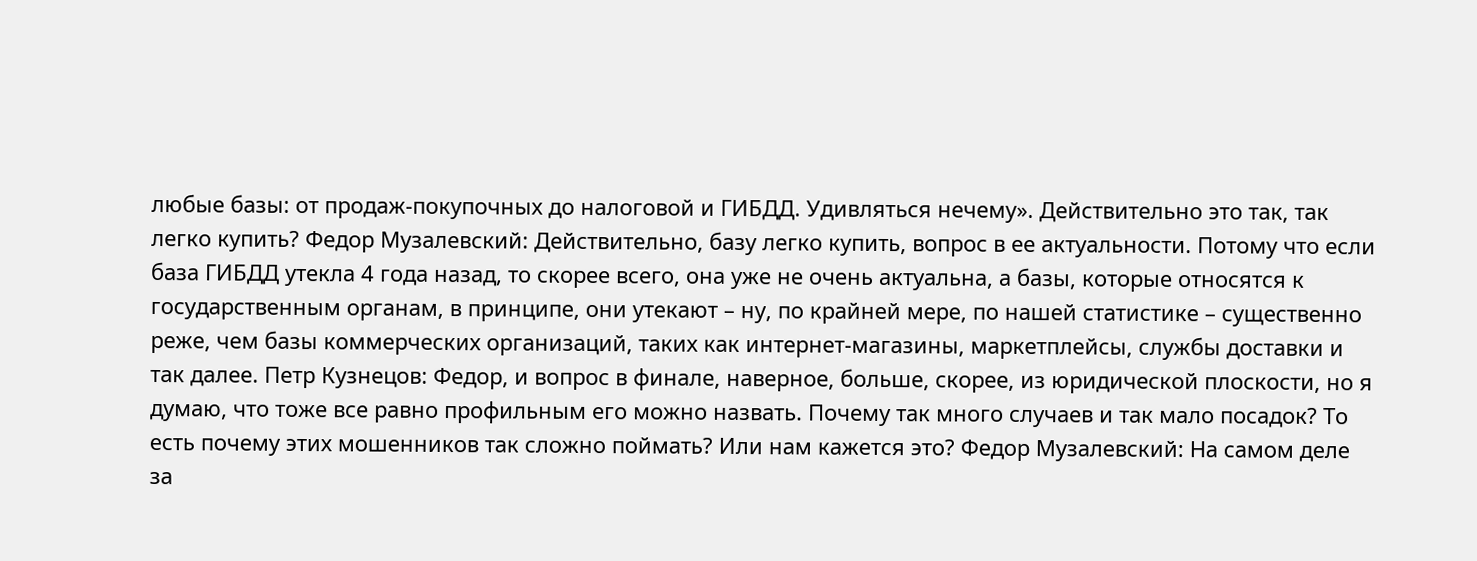любые базы: от продаж-покупочных до налоговой и ГИБДД. Удивляться нечему». Действительно это так, так легко купить? Федор Музалевский: Действительно, базу легко купить, вопрос в ее актуальности. Потому что если база ГИБДД утекла 4 года назад, то скорее всего, она уже не очень актуальна, а базы, которые относятся к государственным органам, в принципе, они утекают – ну, по крайней мере, по нашей статистике – существенно реже, чем базы коммерческих организаций, таких как интернет-магазины, маркетплейсы, службы доставки и так далее. Петр Кузнецов: Федор, и вопрос в финале, наверное, больше, скорее, из юридической плоскости, но я думаю, что тоже все равно профильным его можно назвать. Почему так много случаев и так мало посадок? То есть почему этих мошенников так сложно поймать? Или нам кажется это? Федор Музалевский: На самом деле за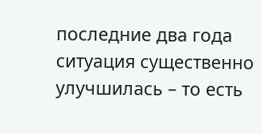последние два года ситуация существенно улучшилась – то есть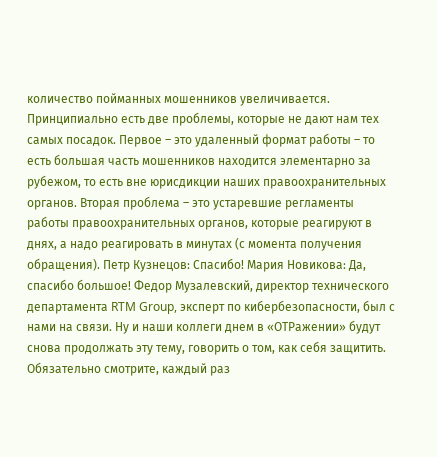количество пойманных мошенников увеличивается. Принципиально есть две проблемы, которые не дают нам тех самых посадок. Первое – это удаленный формат работы – то есть большая часть мошенников находится элементарно за рубежом, то есть вне юрисдикции наших правоохранительных органов. Вторая проблема – это устаревшие регламенты работы правоохранительных органов, которые реагируют в днях, а надо реагировать в минутах (с момента получения обращения). Петр Кузнецов: Спасибо! Мария Новикова: Да, спасибо большое! Федор Музалевский, директор технического департамента RTM Group, эксперт по кибербезопасности, был с нами на связи. Ну и наши коллеги днем в «ОТРажении» будут снова продолжать эту тему, говорить о том, как себя защитить. Обязательно смотрите, каждый раз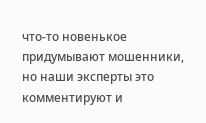что-то новенькое придумывают мошенники, но наши эксперты это комментируют и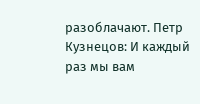разоблачают. Петр Кузнецов: И каждый раз мы вам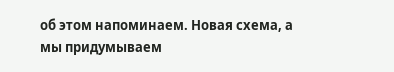об этом напоминаем. Новая схема, а мы придумываем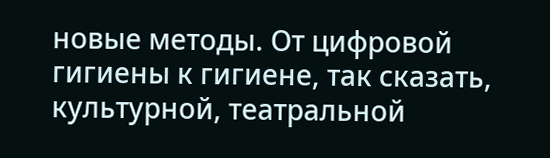новые методы. От цифровой гигиены к гигиене, так сказать, культурной, театральной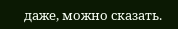даже, можно сказать.